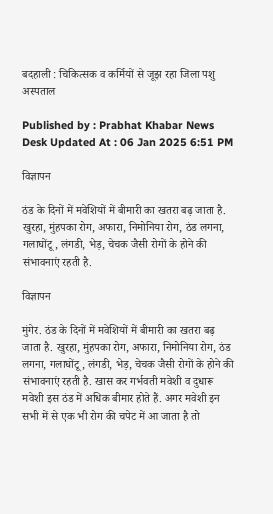बदहाली : चिकित्सक व कर्मियों से जूझ रहा जिला पशु अस्पताल

Published by : Prabhat Khabar News Desk Updated At : 06 Jan 2025 6:51 PM

विज्ञापन

ठंड के दिनों में मवेशियों में बीमारी का खतरा बढ़ जाता है. खुरहा, मुंहपका रोग, अफारा, निमोनिया रोग, ठंड लगना, गलाघोंटू, लंगडी, भेड़, चेचक जैसी रोगों के होने की संभावनाएं रहती है.

विज्ञापन

मुंगेर. ठंड के दिनों में मवेशियों में बीमारी का खतरा बढ़ जाता है. खुरहा, मुंहपका रोग, अफारा, निमोनिया रोग, ठंड लगना, गलाघोंटू, लंगडी, भेड़, चेचक जैसी रोगों के होने की संभावनाएं रहती है. खास कर गर्भवती मवेशी व दुधारू मवेशी इस ठंड में अधिक बीमार होते हैं. अगर मवेशी इन सभी में से एक भी रोग की चपेट में आ जाता है तो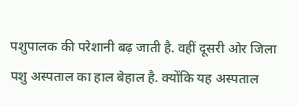पशुपालक की परेशानी बढ़ जाती है. वहीं दूसरी ओर जिला पशु अस्पताल का हाल बेहाल है. क्योंकि यह अस्पताल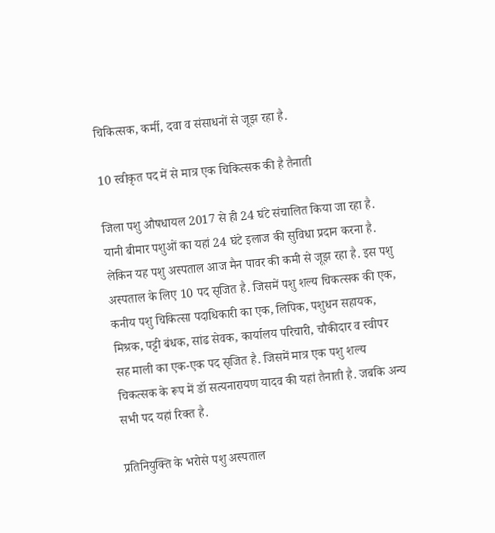चिकित्सक, कर्मी, दवा व संसाधनों से जूझ रहा है.

10 स्वीकृत पद में से मात्र एक चिकित्सक की है तैनाती

जिला पशु औषधायल 2017 से ही 24 घंटे संचालित किया जा रहा है. यानी बीमार पशुओं का यहां 24 घंटे इलाज की सुविधा प्रदान करना है. लेकिन यह पशु अस्पताल आज मैन पावर की कमी से जूझ रहा है. इस पशु अस्पताल के लिए 10 पद सृजित है. जिसमें पशु शल्य चिकत्सक की एक, कनीय पशु चिकित्सा पदाधिकारी का एक, लिपिक, पशुधन सहायक, मिश्रक, पट्टी बंधक, सांढ सेवक, कार्यालय परिचारी, चौकीदार व स्वीपर सह माली का एक-एक पद सृजित है. जिसमें मात्र एक पशु शल्य चिकत्सक के रूप में डॉ सत्यनारायण यादव की यहां तैनाती है. जबकि अन्य सभी पद यहां रिक्त है.

प्रतिनियुक्ति के भरोसे पशु अस्पताल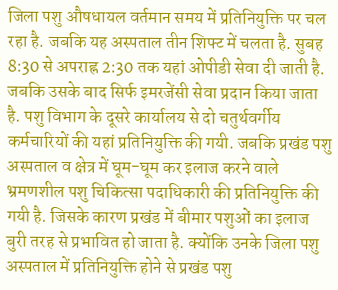जिला पशु औषधायल वर्तमान समय में प्रतिनियुक्ति पर चल रहा है. जबकि यह अस्पताल तीन शिफ्ट में चलता है. सुबह 8:30 से अपराह्न 2:30 तक यहां ओपीडी सेवा दी जाती है. जबकि उसके बाद सिर्फ इमरजेंसी सेवा प्रदान किया जाता है. पशु विभाग के दूसरे कार्यालय से दो चतुर्थवर्गीय कर्मचारियों की यहां प्रतिनियुक्ति की गयी. जबकि प्रखंड पशु अस्पताल व क्षेत्र में घूम-घूम कर इलाज करने वाले भ्रमणशील पशु चिकित्सा पदाधिकारी की प्रतिनियुक्ति की गयी है. जिसके कारण प्रखंड में बीमार पशुओं का इलाज बुरी तरह से प्रभावित हो जाता है. क्योंकि उनके जिला पशु अस्पताल में प्रतिनियुक्ति होने से प्रखंड पशु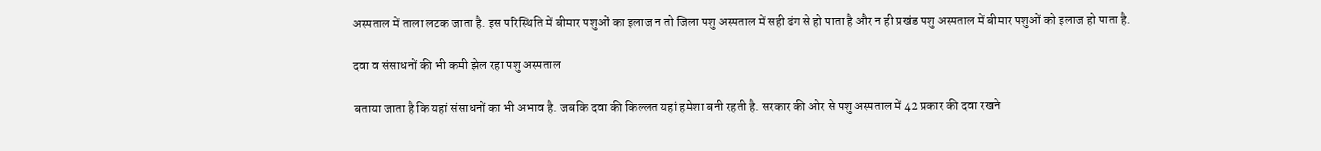अस्पताल में ताला लटक जाता है. इस परिस्थिति में बीमार पशुओं का इलाज न तो जिला पशु अस्पताल में सही ढंग से हो पाता है और न ही प्रखंड पशु अस्पताल में बीमार पशुओं को इलाज हो पाता है.

दवा व संसाधनों की भी कमी झेल रहा पशु अस्पताल

बताया जाता है कि यहां संसाधनों का भी अभाव है. जबकि दवा की किल्लत यहां हमेशा बनी रहती है. सरकार की ओर से पशु अस्पताल में 42 प्रकार की दवा रखने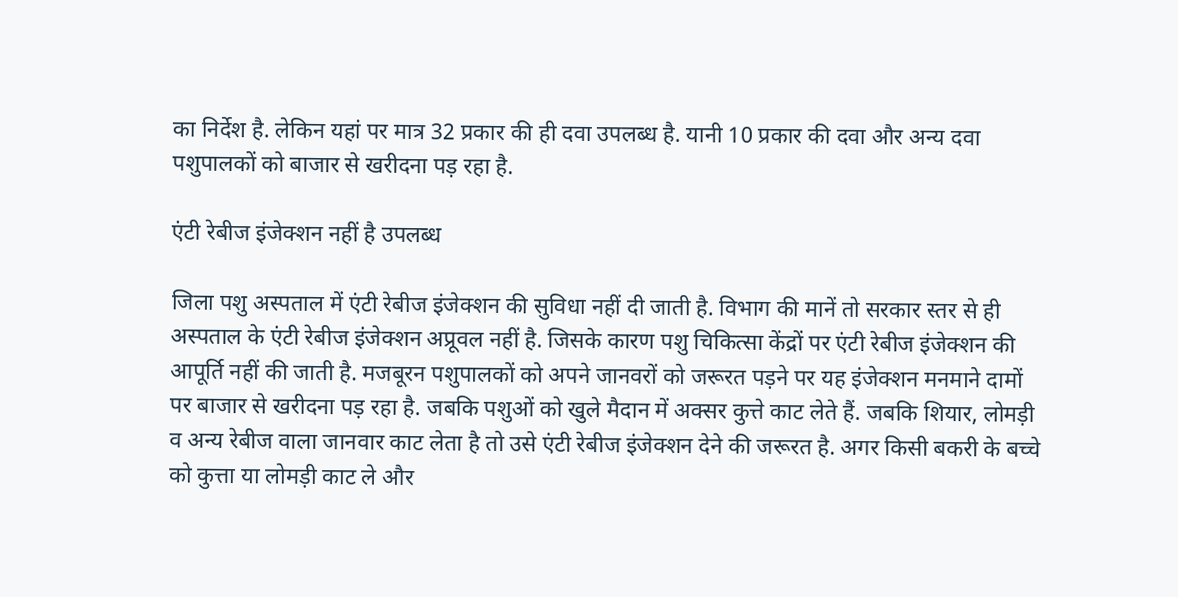का निर्देश है. लेकिन यहां पर मात्र 32 प्रकार की ही दवा उपलब्ध है. यानी 10 प्रकार की दवा और अन्य दवा पशुपालकों को बाजार से खरीदना पड़ रहा है.

एंटी रेबीज इंजेक्शन नहीं है उपलब्ध

जिला पशु अस्पताल में एंटी रेबीज इंजेक्शन की सुविधा नहीं दी जाती है. विभाग की मानें तो सरकार स्तर से ही अस्पताल के एंटी रेबीज इंजेक्शन अप्रूवल नहीं है. जिसके कारण पशु चिकित्सा केंद्रों पर एंटी रेबीज इंजेक्शन की आपूर्ति नहीं की जाती है. मजबूरन पशुपालकों को अपने जानवरों को जरूरत पड़ने पर यह इंजेक्शन मनमाने दामों पर बाजार से खरीदना पड़ रहा है. जबकि पशुओं को खुले मैदान में अक्सर कुत्ते काट लेते हैं. जबकि शियार, लोमड़ी व अन्य रेबीज वाला जानवार काट लेता है तो उसे एंटी रेबीज इंजेक्शन देने की जरूरत है. अगर किसी बकरी के बच्चे को कुत्ता या लोमड़ी काट ले और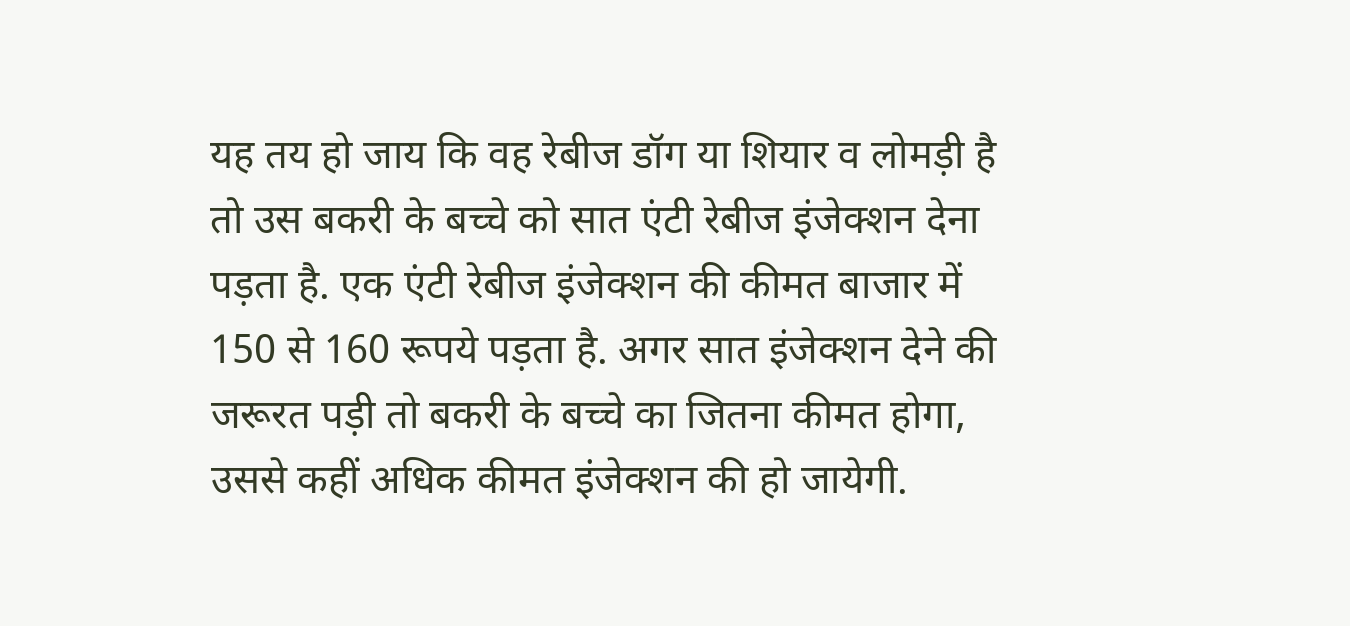यह तय हो जाय कि वह रेबीज डॉग या शियार व लोमड़ी है तो उस बकरी के बच्चे को सात एंटी रेबीज इंजेक्शन देना पड़ता है. एक एंटी रेबीज इंजेक्शन की कीमत बाजार में 150 से 160 रूपये पड़ता है. अगर सात इंजेक्शन देने की जरूरत पड़ी तो बकरी के बच्चे का जितना कीमत होगा, उससे कहीं अधिक कीमत इंजेक्शन की हो जायेगी.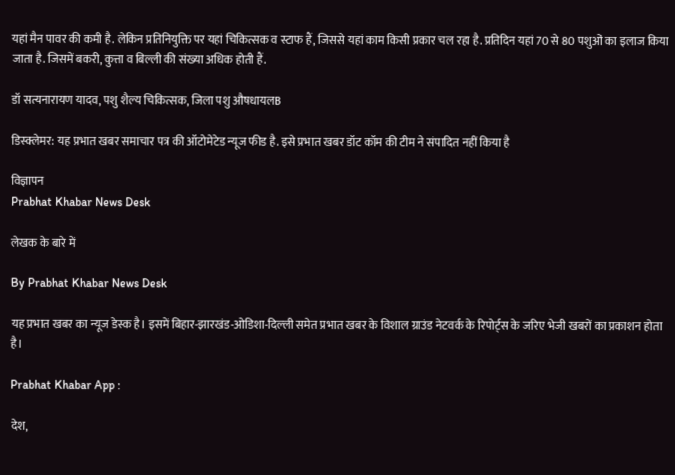यहां मैन पावर की कमी है. लेकिन प्रतिनियुक्ति पर यहां चिकित्सक व स्टाफ हैं, जिससे यहां काम किसी प्रकार चल रहा है. प्रतिदिन यहां 70 से 80 पशुओं का इलाज किया जाता है. जिसमें बकरी, कुत्ता व बिल्ली की संख्या अधिक होती हैं.

डॉ सत्यनारायण यादव, पशु शैल्य चिकित्सक, जिला पशु औषधायलB

डिस्क्लेमर: यह प्रभात खबर समाचार पत्र की ऑटोमेटेड न्यूज फीड है. इसे प्रभात खबर डॉट कॉम की टीम ने संपादित नहीं किया है

विज्ञापन
Prabhat Khabar News Desk

लेखक के बारे में

By Prabhat Khabar News Desk

यह प्रभात खबर का न्यूज डेस्क है। इसमें बिहार-झारखंड-ओडिशा-दिल्‍ली समेत प्रभात खबर के विशाल ग्राउंड नेटवर्क के रिपोर्ट्स के जरिए भेजी खबरों का प्रकाशन होता है।

Prabhat Khabar App :

देश,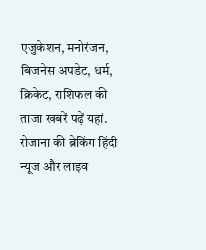एजुकेशन, मनोरंजन, बिजनेस अपडेट, धर्म, क्रिकेट, राशिफल की ताजा खबरें पढ़ें यहां. रोजाना की ब्रेकिंग हिंदी न्यूज और लाइव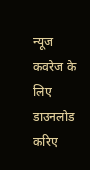न्यूज कवरेज के लिए डाउनलोड करिए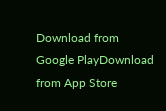Download from Google PlayDownload from App Store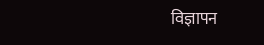विज्ञापन